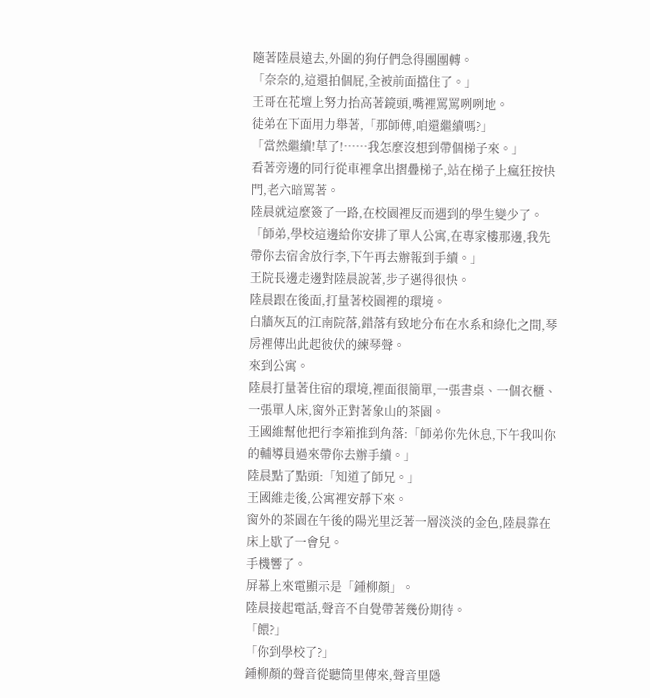隨著陸晨遠去,外圍的狗仔們急得團團轉。
「奈奈的,這還拍個屁,全被前面擋住了。」
王哥在花壇上努力抬高著鏡頭,嘴裡罵罵咧咧地。
徒弟在下面用力舉著,「那師傅,咱還繼續嗎?」
「當然繼續!草了!……我怎麼沒想到帶個梯子來。」
看著旁邊的同行從車裡拿出摺疊梯子,站在梯子上瘋狂按快門,老六暗罵著。
陸晨就這麼簽了一路,在校園裡反而遇到的學生變少了。
「師弟,學校這邊給你安排了單人公寓,在專家樓那邊,我先帶你去宿舍放行李,下午再去辦報到手續。」
王院長邊走邊對陸晨說著,步子邁得很快。
陸晨跟在後面,打量著校園裡的環境。
白牆灰瓦的江南院落,錯落有致地分布在水系和綠化之間,琴房裡傳出此起彼伏的練琴聲。
來到公寓。
陸晨打量著住宿的環境,裡面很簡單,一張書桌、一個衣櫃、一張單人床,窗外正對著象山的茶園。
王國維幫他把行李箱推到角落:「師弟你先休息,下午我叫你的輔導員過來帶你去辦手續。」
陸晨點了點頭:「知道了師兄。」
王國維走後,公寓裡安靜下來。
窗外的茶園在午後的陽光里泛著一層淡淡的金色,陸晨靠在床上歇了一會兒。
手機響了。
屏幕上來電顯示是「鍾柳顏」。
陸晨接起電話,聲音不自覺帶著幾份期待。
「餵?」
「你到學校了?」
鍾柳顏的聲音從聽筒里傳來,聲音里隱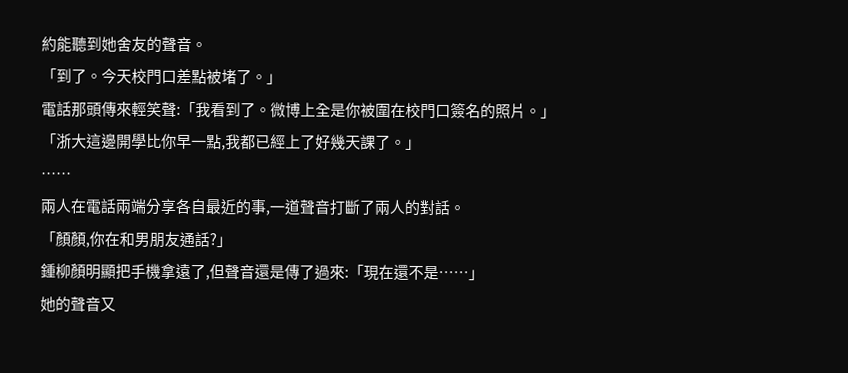約能聽到她舍友的聲音。
「到了。今天校門口差點被堵了。」
電話那頭傳來輕笑聲:「我看到了。微博上全是你被圍在校門口簽名的照片。」
「浙大這邊開學比你早一點,我都已經上了好幾天課了。」
……
兩人在電話兩端分享各自最近的事,一道聲音打斷了兩人的對話。
「顏顏,你在和男朋友通話?」
鍾柳顏明顯把手機拿遠了,但聲音還是傳了過來:「現在還不是……」
她的聲音又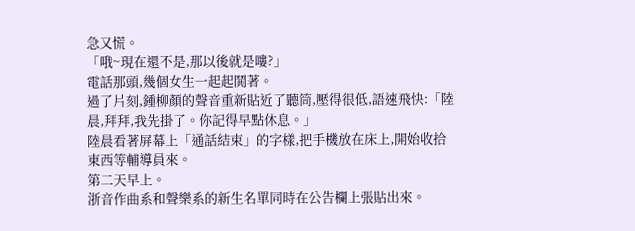急又慌。
「哦~現在還不是,那以後就是嘍?」
電話那頭,幾個女生一起起鬨著。
過了片刻,鍾柳顏的聲音重新貼近了聽筒,壓得很低,語速飛快:「陸晨,拜拜,我先掛了。你記得早點休息。」
陸晨看著屏幕上「通話結束」的字樣,把手機放在床上,開始收拾東西等輔導員來。
第二天早上。
浙音作曲系和聲樂系的新生名單同時在公告欄上張貼出來。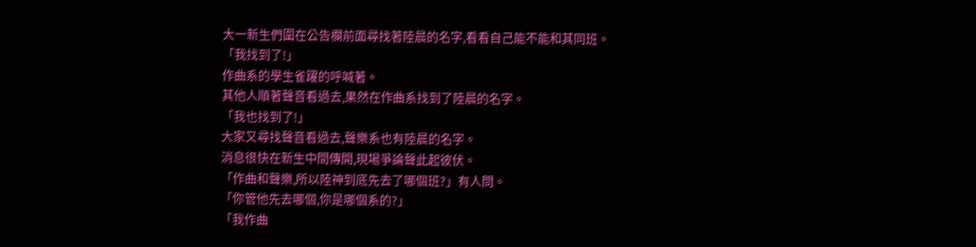大一新生們圍在公告欄前面尋找著陸晨的名字,看看自己能不能和其同班。
「我找到了!」
作曲系的學生雀躍的呼喊著。
其他人順著聲音看過去,果然在作曲系找到了陸晨的名字。
「我也找到了!」
大家又尋找聲音看過去,聲樂系也有陸晨的名字。
消息很快在新生中間傳開,現場爭論聲此起彼伏。
「作曲和聲樂,所以陸神到底先去了哪個班?」有人問。
「你管他先去哪個,你是哪個系的?」
「我作曲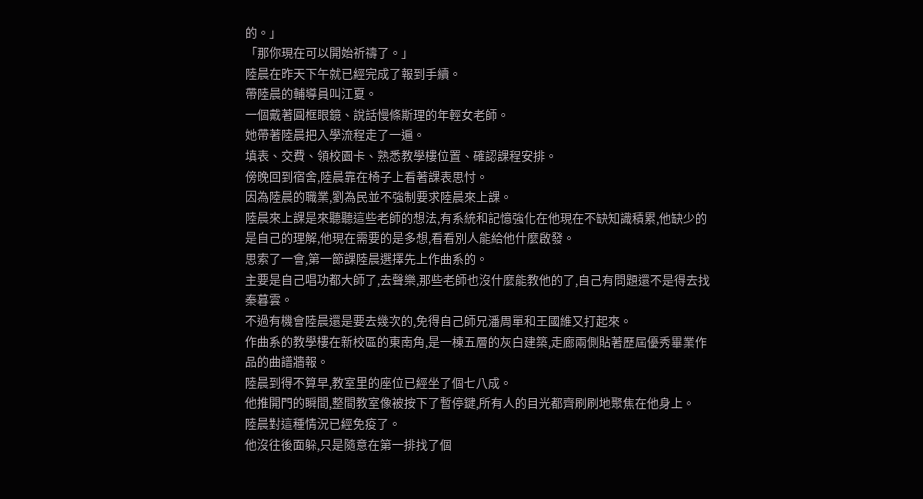的。」
「那你現在可以開始祈禱了。」
陸晨在昨天下午就已經完成了報到手續。
帶陸晨的輔導員叫江夏。
一個戴著圓框眼鏡、說話慢條斯理的年輕女老師。
她帶著陸晨把入學流程走了一遍。
填表、交費、領校園卡、熟悉教學樓位置、確認課程安排。
傍晚回到宿舍,陸晨靠在椅子上看著課表思忖。
因為陸晨的職業,劉為民並不強制要求陸晨來上課。
陸晨來上課是來聽聽這些老師的想法,有系統和記憶強化在他現在不缺知識積累,他缺少的是自己的理解,他現在需要的是多想,看看別人能給他什麼啟發。
思索了一會,第一節課陸晨選擇先上作曲系的。
主要是自己唱功都大師了,去聲樂,那些老師也沒什麼能教他的了,自己有問題還不是得去找秦暮雲。
不過有機會陸晨還是要去幾次的,免得自己師兄潘周單和王國維又打起來。
作曲系的教學樓在新校區的東南角,是一棟五層的灰白建築,走廊兩側貼著歷屆優秀畢業作品的曲譜牆報。
陸晨到得不算早,教室里的座位已經坐了個七八成。
他推開門的瞬間,整間教室像被按下了暫停鍵,所有人的目光都齊刷刷地聚焦在他身上。
陸晨對這種情況已經免疫了。
他沒往後面躲,只是隨意在第一排找了個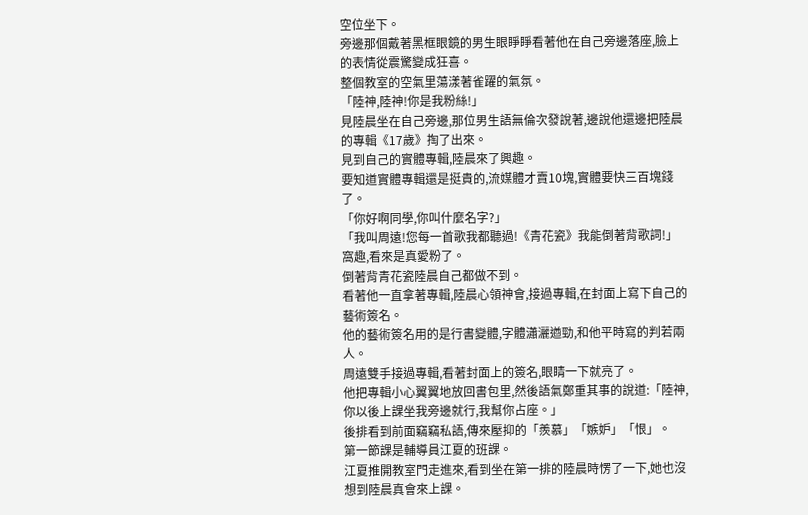空位坐下。
旁邊那個戴著黑框眼鏡的男生眼睜睜看著他在自己旁邊落座,臉上的表情從震驚變成狂喜。
整個教室的空氣里蕩漾著雀躍的氣氛。
「陸神,陸神!你是我粉絲!」
見陸晨坐在自己旁邊,那位男生語無倫次發說著,邊說他還邊把陸晨的專輯《17歲》掏了出來。
見到自己的實體專輯,陸晨來了興趣。
要知道實體專輯還是挺貴的,流媒體才賣10塊,實體要快三百塊錢了。
「你好啊同學,你叫什麼名字?」
「我叫周遠!您每一首歌我都聽過!《青花瓷》我能倒著背歌詞!」
窩趣,看來是真愛粉了。
倒著背青花瓷陸晨自己都做不到。
看著他一直拿著專輯,陸晨心領神會,接過專輯,在封面上寫下自己的藝術簽名。
他的藝術簽名用的是行書變體,字體瀟灑遒勁,和他平時寫的判若兩人。
周遠雙手接過專輯,看著封面上的簽名,眼睛一下就亮了。
他把專輯小心翼翼地放回書包里,然後語氣鄭重其事的說道:「陸神,你以後上課坐我旁邊就行,我幫你占座。」
後排看到前面竊竊私語,傳來壓抑的「羨慕」「嫉妒」「恨」。
第一節課是輔導員江夏的班課。
江夏推開教室門走進來,看到坐在第一排的陸晨時愣了一下,她也沒想到陸晨真會來上課。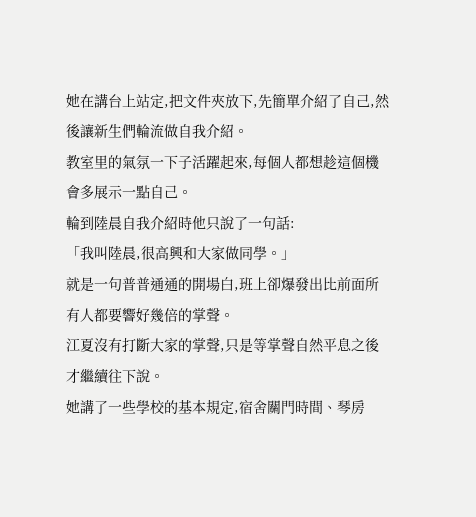她在講台上站定,把文件夾放下,先簡單介紹了自己,然後讓新生們輪流做自我介紹。
教室里的氣氛一下子活躍起來,每個人都想趁這個機會多展示一點自己。
輪到陸晨自我介紹時他只說了一句話:
「我叫陸晨,很高興和大家做同學。」
就是一句普普通通的開場白,班上卻爆發出比前面所有人都要響好幾倍的掌聲。
江夏沒有打斷大家的掌聲,只是等掌聲自然平息之後才繼續往下說。
她講了一些學校的基本規定,宿舍關門時間、琴房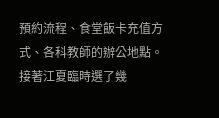預約流程、食堂飯卡充值方式、各科教師的辦公地點。
接著江夏臨時選了幾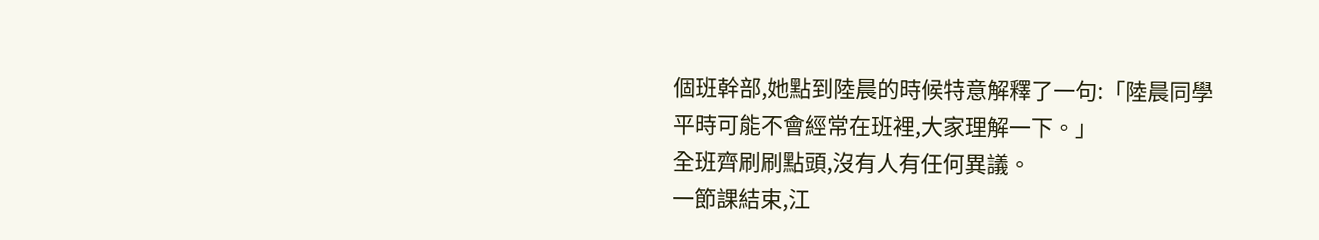個班幹部,她點到陸晨的時候特意解釋了一句:「陸晨同學平時可能不會經常在班裡,大家理解一下。」
全班齊刷刷點頭,沒有人有任何異議。
一節課結束,江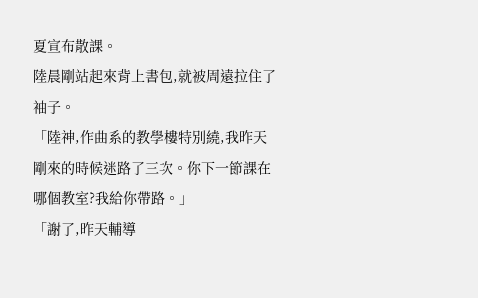夏宣布散課。
陸晨剛站起來背上書包,就被周遠拉住了袖子。
「陸神,作曲系的教學樓特別繞,我昨天剛來的時候迷路了三次。你下一節課在哪個教室?我給你帶路。」
「謝了,昨天輔導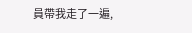員帶我走了一遍,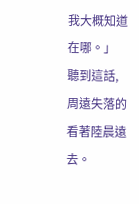我大概知道在哪。」
聽到這話,周遠失落的看著陸晨遠去。